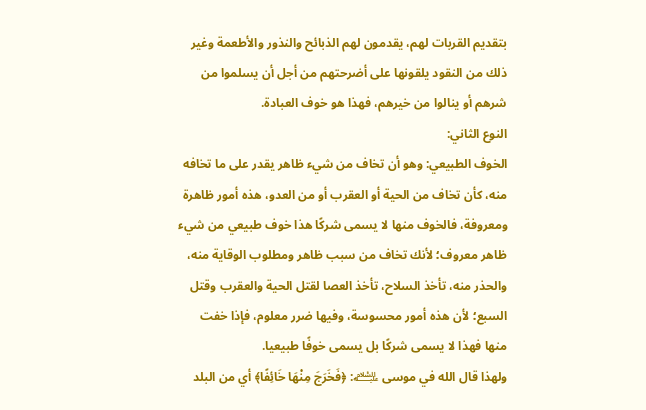بتقديم القربات لهم، يقدمون لهم الذبائح والنذور والأطعمة وغير ذلك من النقود يلقونها على أضرحتهم من أجل أن يسلموا من شرهم أو ينالوا من خيرهم، فهذا هو خوف العبادة.
النوع الثاني:
الخوف الطبيعي: وهو أن تخاف من شيء ظاهر يقدر على ما تخافه منه، كأن تخاف من الحية أو العقرب أو من العدو، هذه أمور ظاهرة ومعروفة، فالخوف منها لا يسمى شركًا هذا خوف طبيعي من شيء ظاهر معروف؛ لأنك تخاف من سبب ظاهر ومطلوب الوقاية منه، والحذر منه، تأخذ السلاح، تأخذ العصا لقتل الحية والعقرب وقتل السبع؛ لأن هذه أمور محسوسة، وفيها ضرر معلوم، فإذا خفت منها فهذا لا يسمى شركًا بل يسمى خوفًا طبيعيا.
ولهذا قال الله في موسى ﵇: ﴿فَخَرَجَ مِنْهَا خَائِفًا﴾ أي من البلد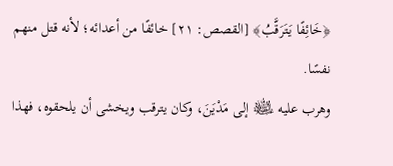﴿خَائِفًا يَتَرَقَّبُ﴾ [القصص: ٢١] خائفًا من أعدائه؛ لأنه قتل منهم نفسًا.
وهرب عليه ﵊ إلى مَدْيَنَ، وكان يترقب ويخشى أن يلحقوه، فهذا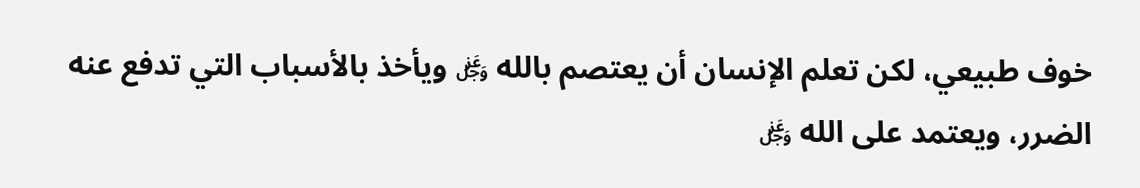خوف طبيعي، لكن تعلم الإنسان أن يعتصم بالله ﷿ ويأخذ بالأسباب التي تدفع عنه الضرر، ويعتمد على الله ﷿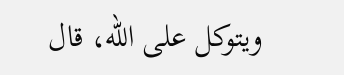ويتوكل على الله، قال